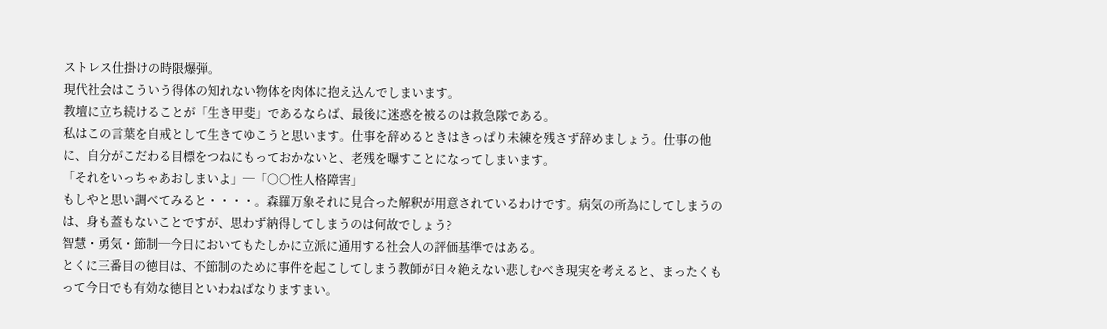ストレス仕掛けの時限爆弾。
現代社会はこういう得体の知れない物体を肉体に抱え込んでしまいます。
教壇に立ち続けることが「生き甲斐」であるならば、最後に迷惑を被るのは救急隊である。
私はこの言葉を自戒として生きてゆこうと思います。仕事を辞めるときはきっぱり未練を残さず辞めましょう。仕事の他に、自分がこだわる目標をつねにもっておかないと、老残を曝すことになってしまいます。
「それをいっちゃあおしまいよ」─「○○性人格障害」
もしやと思い調べてみると・・・・。森羅万象それに見合った解釈が用意されているわけです。病気の所為にしてしまうのは、身も蓋もないことですが、思わず納得してしまうのは何故でしょう?
智慧・勇気・節制─今日においてもたしかに立派に通用する社会人の評価基準ではある。
とくに三番目の徳目は、不節制のために事件を起こしてしまう教師が日々絶えない悲しむべき現実を考えると、まったくもって今日でも有効な徳目といわねばなりますまい。